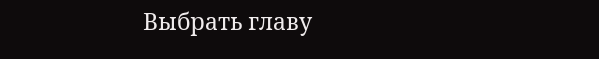Выбрать главу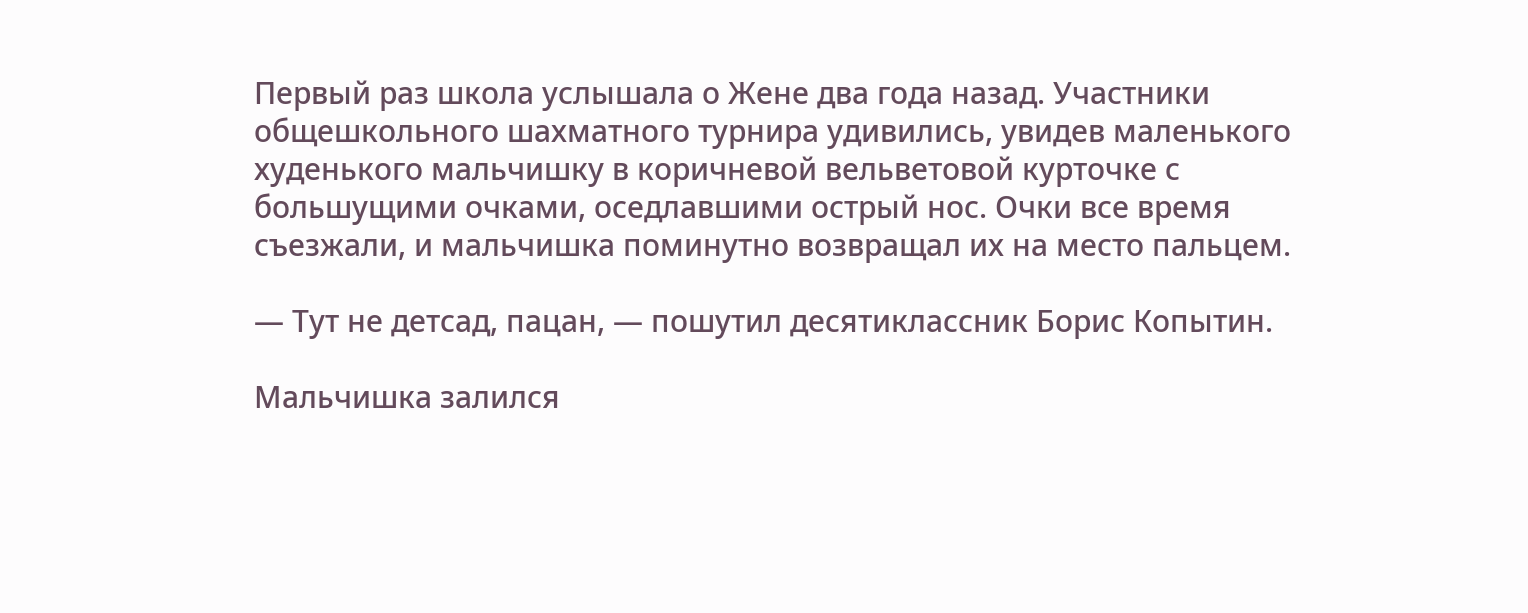Первый раз школа услышала о Жене два года назад. Участники общешкольного шахматного турнира удивились, увидев маленького худенького мальчишку в коричневой вельветовой курточке с большущими очками, оседлавшими острый нос. Очки все время съезжали, и мальчишка поминутно возвращал их на место пальцем.

— Тут не детсад, пацан, — пошутил десятиклассник Борис Копытин.

Мальчишка залился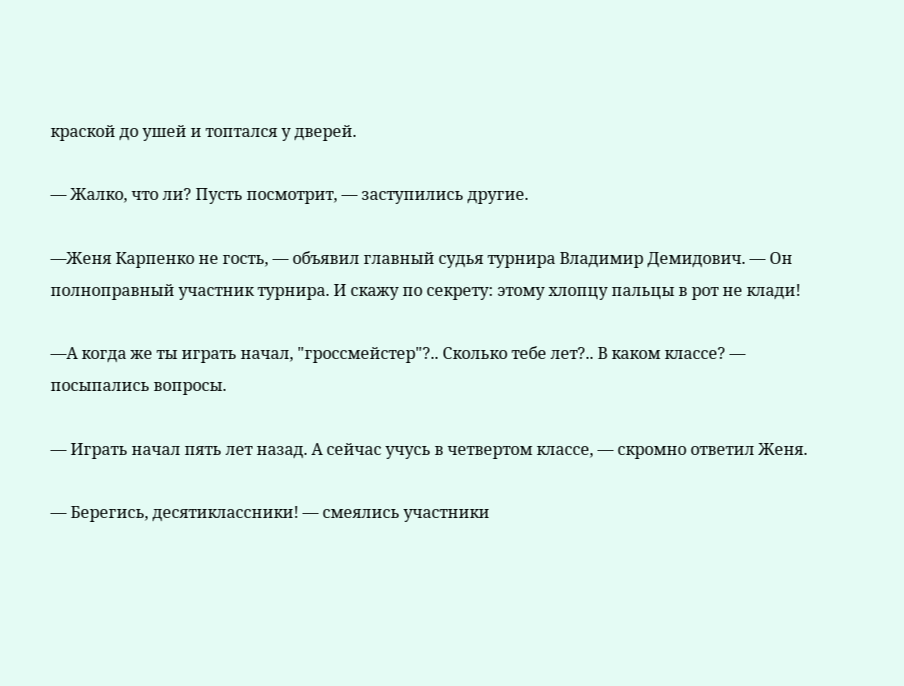краской до ушей и топтался у дверей.

— Жалко, что ли? Пусть посмотрит, — заступились другие.

—Женя Карпенко не гость, — объявил главный судья турнира Владимир Демидович. — Он полноправный участник турнира. И скажу по секрету: этому хлопцу пальцы в рот не клади!

—А когда же ты играть начал, "гроссмейстер"?.. Сколько тебе лет?.. В каком классе? — посыпались вопросы.

— Играть начал пять лет назад. А сейчас учусь в четвертом классе, — скромно ответил Женя.

— Берегись, десятиклассники! — смеялись участники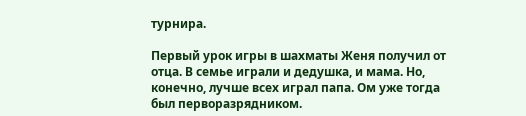турнира.

Первый урок игры в шахматы Женя получил от отца. В семье играли и дедушка, и мама. Но, конечно, лучше всех играл папа. Ом уже тогда был перворазрядником.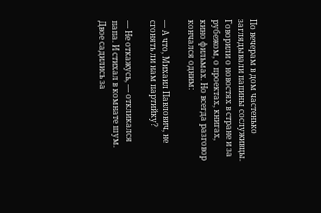По вечерам в дом частенько заглядывали папины сослуживцы. Говорили о новостях в стране и за рубежом, о проектах, книгах, кино фильмах. Но всегда разговор кончался одним:

— А что, Михаил Павлович, не сгонять ли нам партийку?

— Не откажусь, — откликался папа. И стихал в комнате шум. Двое садились за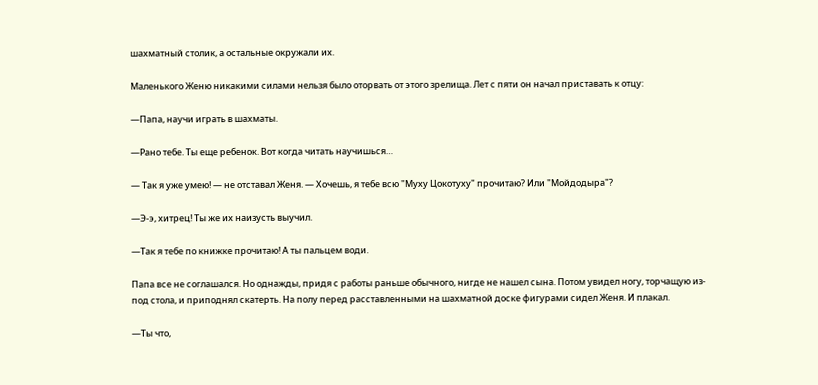шахматный столик, а остальные окружали их.

Маленького Женю никакими силами нельзя было оторвать от этого зрелища. Лет с пяти он начал приставать к отцу:

—Папа, научи играть в шахматы.

—Рано тебе. Ты еще ребенок. Вот когда читать научишься…

— Так я уже умею! — не отставал Женя. — Хочешь, я тебе всю "Муху Цокотуху" прочитаю? Или "Мойдодыра"?

—Э-э, хитрец! Ты же их наизусть выучил.

—Так я тебе по книжке прочитаю! А ты пальцем води.

Папа все не соглашался. Но однажды, придя с работы раньше обычного, нигде не нашел сына. Потом увидел ногу, торчащую из-под стола, и приподнял скатерть. На полу перед расставленными на шахматной доске фигурами сидел Женя. И плакал.

—Ты что,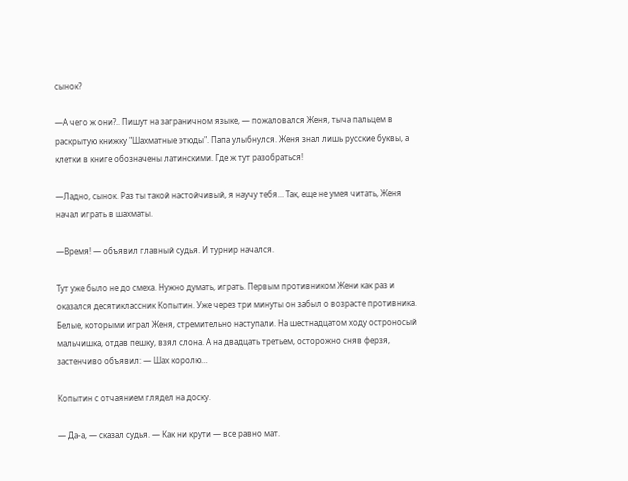сынок?

—А чего ж они?.. Пишут на заграничном языке, — пожаловался Женя, тыча пальцем в раскрытую книжку "Шахматные этюды". Папа улыбнулся. Женя знал лишь русские буквы, а клетки в книге обозначены латинскими. Где ж тут разобраться!

—Ладно, сынок. Раз ты такой настойчивый, я научу тебя… Так, еще не умея читать, Женя начал играть в шахматы.

—Время! — объявил главный судья. И турнир начался.

Тут уже было не до смеха. Нужно думать, играть. Первым противником Жени как раз и оказался десятиклассник Копытин. Уже через три минуты он забыл о возрасте противника. Белые, которыми играл Женя, стремительно наступали. На шестнадцатом ходу остроносый мальчишка, отдав пешку, взял слона. А на двадцать третьем, осторожно сняв ферзя, застенчиво объявил: — Шах королю…

Копытин с отчаянием глядел на доску.

— Да-а, — сказал судья. — Как ни крути — все равно мат.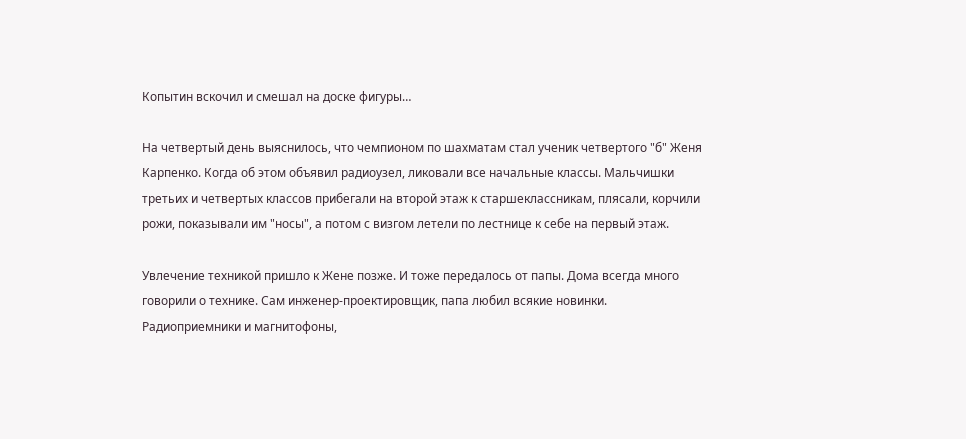Копытин вскочил и смешал на доске фигуры…

На четвертый день выяснилось, что чемпионом по шахматам стал ученик четвертого "б" Женя Карпенко. Когда об этом объявил радиоузел, ликовали все начальные классы. Мальчишки третьих и четвертых классов прибегали на второй этаж к старшеклассникам, плясали, корчили рожи, показывали им "носы", а потом с визгом летели по лестнице к себе на первый этаж.

Увлечение техникой пришло к Жене позже. И тоже передалось от папы. Дома всегда много говорили о технике. Сам инженер-проектировщик, папа любил всякие новинки. Радиоприемники и магнитофоны,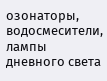озонаторы, водосмесители, лампы дневного света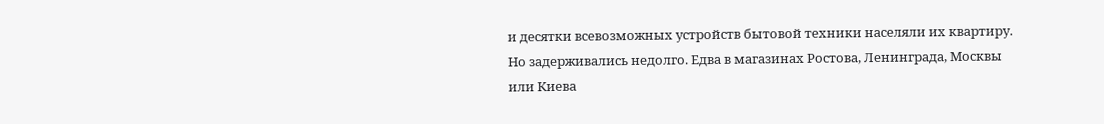и десятки всевозможных устройств бытовой техники населяли их квартиру. Но задерживались недолго. Едва в магазинах Ростова, Ленинграда, Москвы или Киева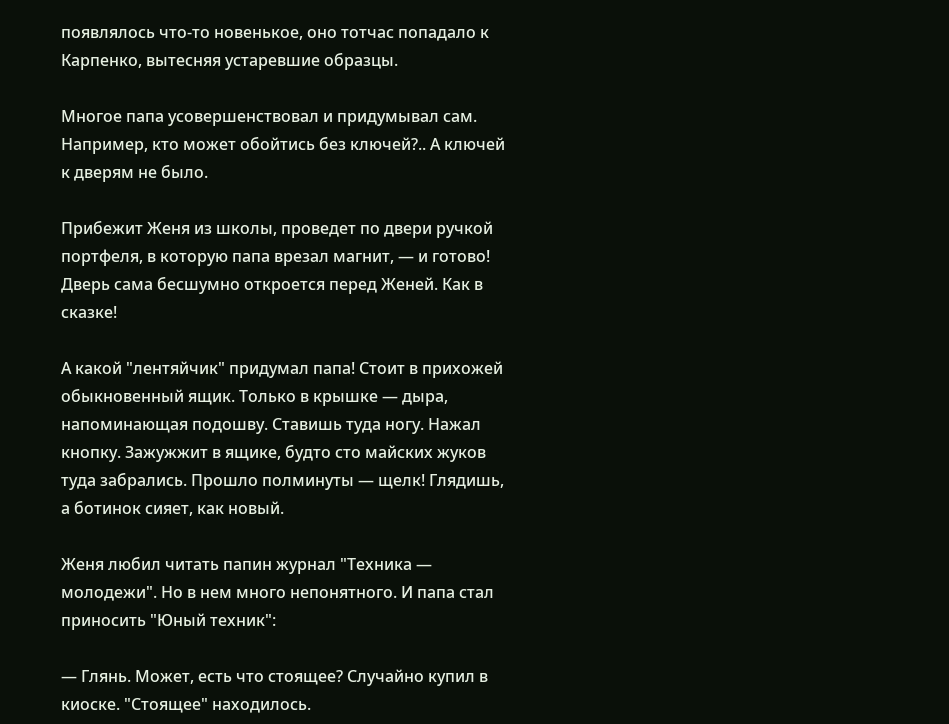появлялось что-то новенькое, оно тотчас попадало к Карпенко, вытесняя устаревшие образцы.

Многое папа усовершенствовал и придумывал сам. Например, кто может обойтись без ключей?.. А ключей к дверям не было.

Прибежит Женя из школы, проведет по двери ручкой портфеля, в которую папа врезал магнит, — и готово! Дверь сама бесшумно откроется перед Женей. Как в сказке!

А какой "лентяйчик" придумал папа! Стоит в прихожей обыкновенный ящик. Только в крышке — дыра, напоминающая подошву. Ставишь туда ногу. Нажал кнопку. Зажужжит в ящике, будто сто майских жуков туда забрались. Прошло полминуты — щелк! Глядишь, а ботинок сияет, как новый.

Женя любил читать папин журнал "Техника — молодежи". Но в нем много непонятного. И папа стал приносить "Юный техник":

— Глянь. Может, есть что стоящее? Случайно купил в киоске. "Стоящее" находилось.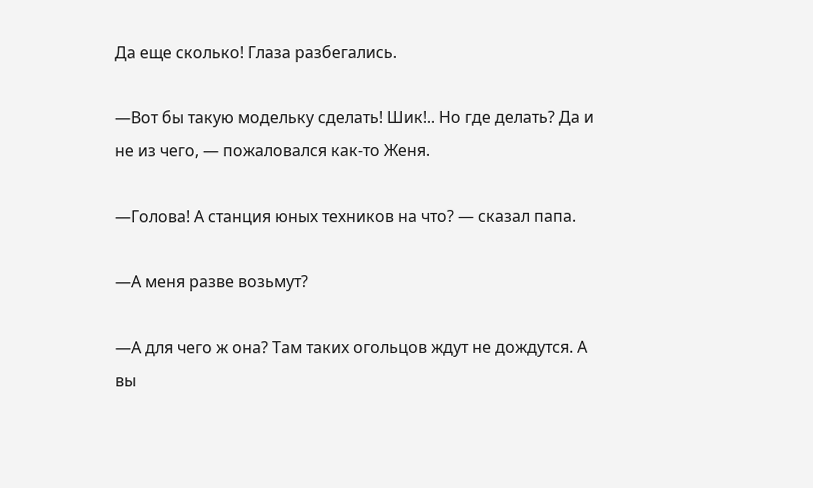Да еще сколько! Глаза разбегались.

—Вот бы такую модельку сделать! Шик!.. Но где делать? Да и не из чего, — пожаловался как-то Женя.

—Голова! А станция юных техников на что? — сказал папа.

—А меня разве возьмут?

—А для чего ж она? Там таких огольцов ждут не дождутся. А вы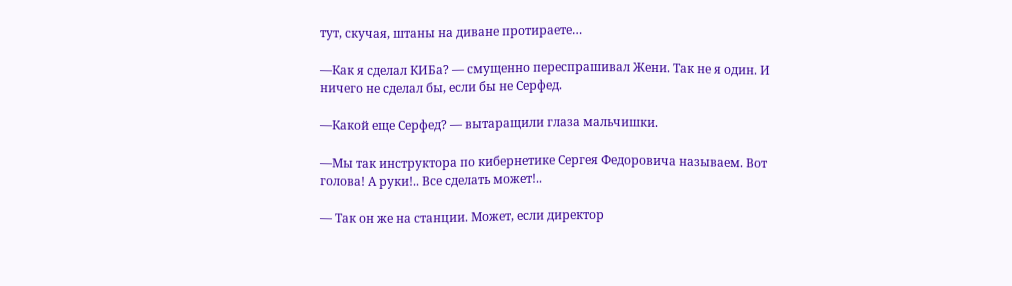тут, скучая, штаны на диване протираете…

—Как я сделал КИБа? — смущенно переспрашивал Жени. Так не я один. И ничего не сделал бы, если бы не Серфед.

—Какой еще Серфед? — вытаращили глаза мальчишки.

—Мы так инструктора по кибернетике Сергея Федоровича называем. Вот голова! А руки!.. Все сделать может!..

— Так он же на станции. Может, если директор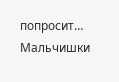попросит… Мальчишки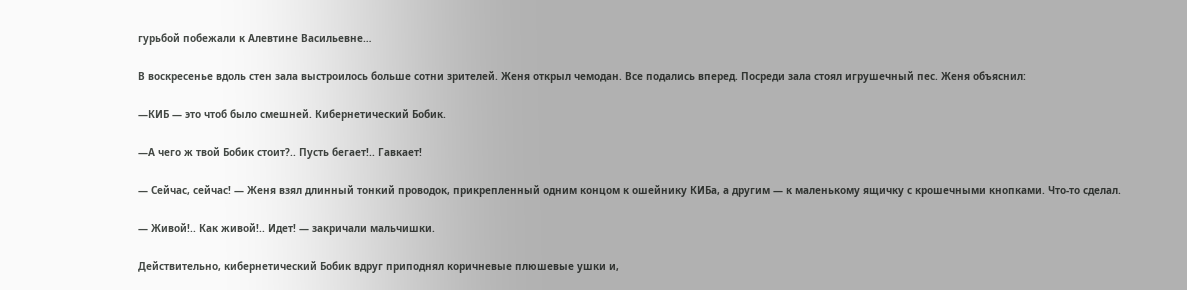гурьбой побежали к Алевтине Васильевне…

В воскресенье вдоль стен зала выстроилось больше сотни зрителей. Женя открыл чемодан. Все подались вперед. Посреди зала стоял игрушечный пес. Женя объяснил:

—КИБ — это чтоб было смешней. Кибернетический Бобик.

—А чего ж твой Бобик стоит?.. Пусть бегает!.. Гавкает!

— Сейчас, сейчас! — Женя взял длинный тонкий проводок, прикрепленный одним концом к ошейнику КИБа, а другим — к маленькому ящичку с крошечными кнопками. Что-то сделал.

— Живой!.. Как живой!.. Идет! — закричали мальчишки.

Действительно, кибернетический Бобик вдруг приподнял коричневые плюшевые ушки и,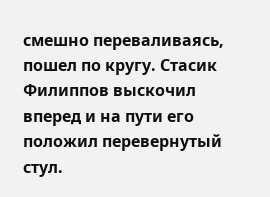смешно переваливаясь, пошел по кругу. Стасик Филиппов выскочил вперед и на пути его положил перевернутый стул.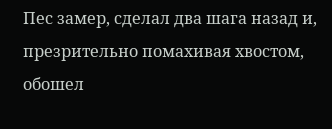Пес замер, сделал два шага назад и, презрительно помахивая хвостом, обошел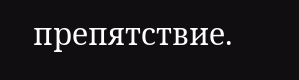препятствие.